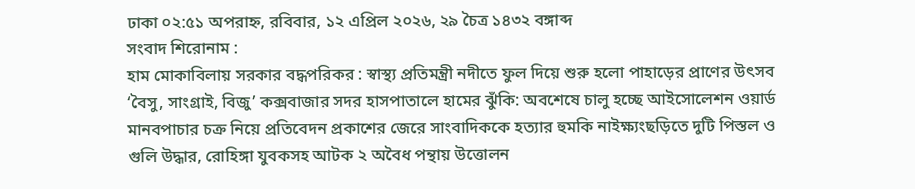ঢাকা ০২:৫১ অপরাহ্ন, রবিবার, ১২ এপ্রিল ২০২৬, ২৯ চৈত্র ১৪৩২ বঙ্গাব্দ
সংবাদ শিরোনাম :
হাম মোকাবিলায় সরকার বদ্ধপরিকর : স্বাস্থ্য প্রতিমন্ত্রী নদীতে ফুল দিয়ে শুরু হলো পাহাড়ের প্রাণের উৎসব ‘বৈসু, সাংগ্রাই, বিজু’ কক্সবাজার সদর হাসপাতালে হামের ঝুঁকি: অবশেষে চালু হচ্ছে আইসোলেশন ওয়ার্ড মানবপাচার চক্র নিয়ে প্রতিবেদন প্রকাশের জেরে সাংবাদিককে হত্যার হুমকি নাইক্ষ্যংছড়িতে দুটি পিস্তল ও গুলি উদ্ধার, রোহিঙ্গা যুবকসহ আটক ২ অবৈধ পন্থায় উত্তোলন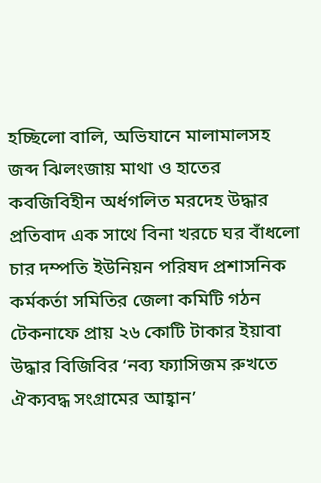হচ্ছিলো বালি, অভিযানে মালামালসহ জব্দ ঝিলংজায় মাথা ও হাতের কবজিবিহীন অর্ধগলিত মরদেহ উদ্ধার প্রতিবাদ এক সাথে বিনা খরচে ঘর বাঁধলো চার দম্পতি ইউনিয়ন পরিষদ প্রশাসনিক কর্মকর্তা সমিতির জেলা কমিটি গঠন টেকনাফে প্রায় ২৬ কোটি টাকার ইয়াবা উদ্ধার বিজিবির ‘নব্য ফ্যাসিজম রুখতে ঐক্যবদ্ধ সংগ্রামের আহ্বান’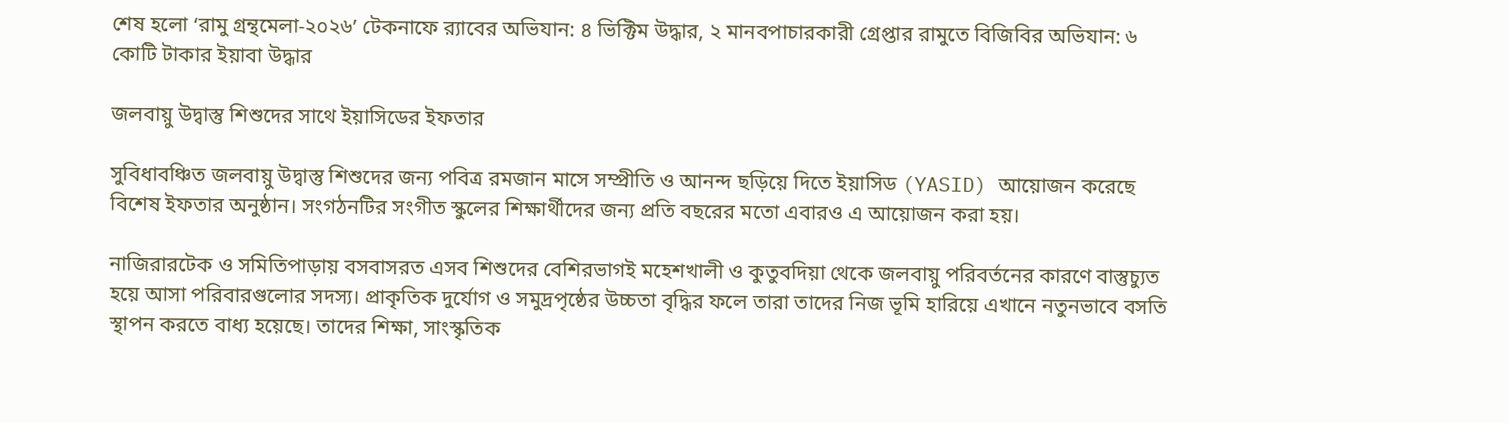শেষ হলো ‘রামু গ্রন্থমেলা-২০২৬’ টেকনাফে র‍্যাবের অভিযান: ৪ ভিক্টিম উদ্ধার, ২ মানবপাচারকারী গ্রেপ্তার রামুতে বিজিবির অভিযান: ৬ কোটি টাকার ইয়াবা উদ্ধার

জলবায়ু উদ্বাস্তু শিশুদের সাথে ইয়াসিডের ইফতার

সুবিধাবঞ্চিত জলবায়ু উদ্বাস্তু শিশুদের জন্য পবিত্র রমজান মাসে সম্প্রীতি ও আনন্দ ছড়িয়ে দিতে ইয়াসিড (YASID) আয়োজন করেছে বিশেষ ইফতার অনুষ্ঠান। সংগঠনটির সংগীত স্কুলের শিক্ষার্থীদের জন্য প্রতি বছরের মতো এবারও এ আয়োজন করা হয়।

নাজিরারটেক ও সমিতিপাড়ায় বসবাসরত এসব শিশুদের বেশিরভাগই মহেশখালী ও কুতুবদিয়া থেকে জলবায়ু পরিবর্তনের কারণে বাস্তুচ্যুত হয়ে আসা পরিবারগুলোর সদস্য। প্রাকৃতিক দুর্যোগ ও সমুদ্রপৃষ্ঠের উচ্চতা বৃদ্ধির ফলে তারা তাদের নিজ ভূমি হারিয়ে এখানে নতুনভাবে বসতি স্থাপন করতে বাধ্য হয়েছে। তাদের শিক্ষা, সাংস্কৃতিক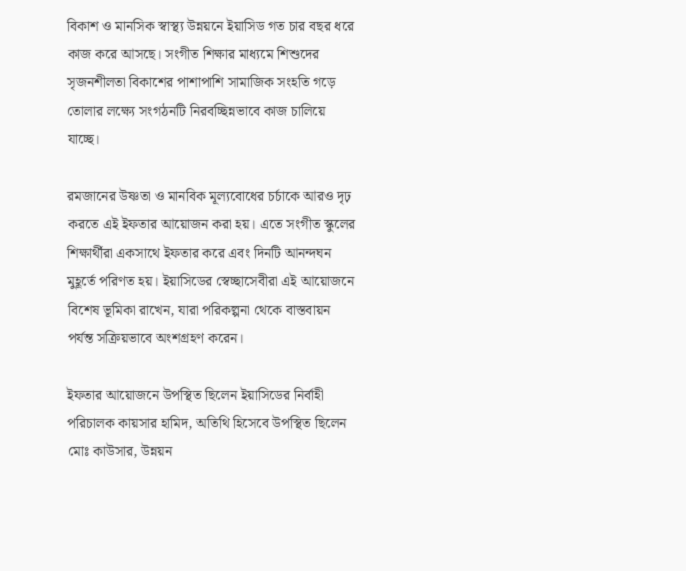বিকাশ ও মানসিক স্বাস্থ্য উন্নয়নে ইয়াসিড গত চার বছর ধরে কাজ করে আসছে। সংগীত শিক্ষার মাধ্যমে শিশুদের সৃজনশীলতা বিকাশের পাশাপাশি সামাজিক সংহতি গড়ে তোলার লক্ষ্যে সংগঠনটি নিরবচ্ছিন্নভাবে কাজ চালিয়ে যাচ্ছে।

রমজানের উষ্ণতা ও মানবিক মূল্যবোধের চর্চাকে আরও দৃঢ় করতে এই ইফতার আয়োজন করা হয়। এতে সংগীত স্কুলের শিক্ষার্থীরা একসাথে ইফতার করে এবং দিনটি আনন্দঘন মুহূর্তে পরিণত হয়। ইয়াসিডের স্বেচ্ছাসেবীরা এই আয়োজনে বিশেষ ভূমিকা রাখেন, যারা পরিকল্পনা থেকে বাস্তবায়ন পর্যন্ত সক্রিয়ভাবে অংশগ্রহণ করেন।

ইফতার আয়োজনে উপস্থিত ছিলেন ইয়াসিডের নির্বাহী পরিচালক কায়সার হামিদ, অতিথি হিসেবে উপস্থিত ছিলেন মোঃ কাউসার, উন্নয়ন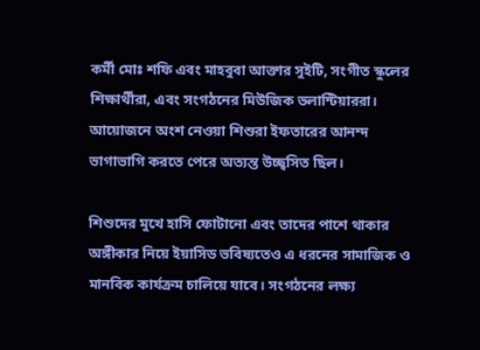কর্মী মোঃ শফি এবং মাহবুবা আক্তার সুইটি, সংগীত স্কুলের শিক্ষার্থীরা, এবং সংগঠনের মিউজিক ভলান্টিয়াররা। আয়োজনে অংশ নেওয়া শিশুরা ইফতারের আনন্দ ভাগাভাগি করতে পেরে অত্যন্ত উচ্ছ্বসিত ছিল।

শিশুদের মুখে হাসি ফোটানো এবং তাদের পাশে থাকার অঙ্গীকার নিয়ে ইয়াসিড ভবিষ্যতেও এ ধরনের সামাজিক ও মানবিক কার্যক্রম চালিয়ে যাবে। সংগঠনের লক্ষ্য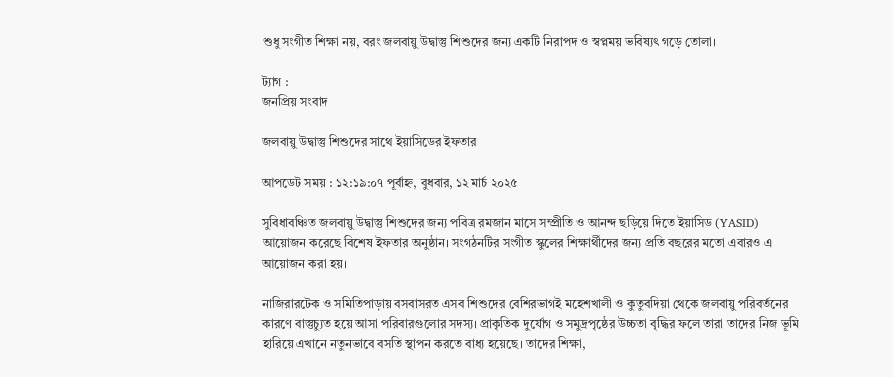শুধু সংগীত শিক্ষা নয়, বরং জলবায়ু উদ্বাস্তু শিশুদের জন্য একটি নিরাপদ ও স্বপ্নময় ভবিষ্যৎ গড়ে তোলা।

ট্যাগ :
জনপ্রিয় সংবাদ

জলবায়ু উদ্বাস্তু শিশুদের সাথে ইয়াসিডের ইফতার

আপডেট সময় : ১২:১৯:০৭ পূর্বাহ্ন, বুধবার, ১২ মার্চ ২০২৫

সুবিধাবঞ্চিত জলবায়ু উদ্বাস্তু শিশুদের জন্য পবিত্র রমজান মাসে সম্প্রীতি ও আনন্দ ছড়িয়ে দিতে ইয়াসিড (YASID) আয়োজন করেছে বিশেষ ইফতার অনুষ্ঠান। সংগঠনটির সংগীত স্কুলের শিক্ষার্থীদের জন্য প্রতি বছরের মতো এবারও এ আয়োজন করা হয়।

নাজিরারটেক ও সমিতিপাড়ায় বসবাসরত এসব শিশুদের বেশিরভাগই মহেশখালী ও কুতুবদিয়া থেকে জলবায়ু পরিবর্তনের কারণে বাস্তুচ্যুত হয়ে আসা পরিবারগুলোর সদস্য। প্রাকৃতিক দুর্যোগ ও সমুদ্রপৃষ্ঠের উচ্চতা বৃদ্ধির ফলে তারা তাদের নিজ ভূমি হারিয়ে এখানে নতুনভাবে বসতি স্থাপন করতে বাধ্য হয়েছে। তাদের শিক্ষা,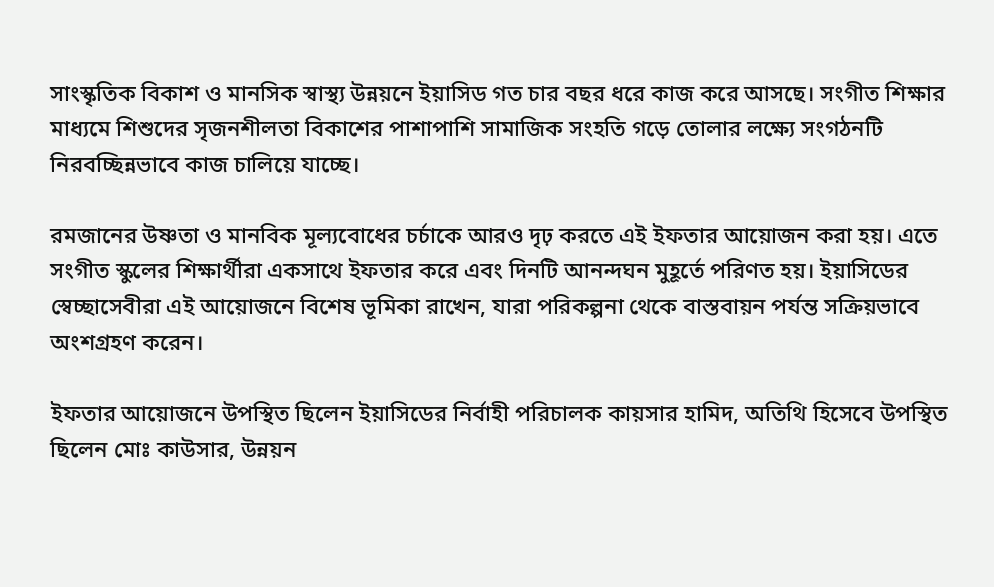সাংস্কৃতিক বিকাশ ও মানসিক স্বাস্থ্য উন্নয়নে ইয়াসিড গত চার বছর ধরে কাজ করে আসছে। সংগীত শিক্ষার মাধ্যমে শিশুদের সৃজনশীলতা বিকাশের পাশাপাশি সামাজিক সংহতি গড়ে তোলার লক্ষ্যে সংগঠনটি নিরবচ্ছিন্নভাবে কাজ চালিয়ে যাচ্ছে।

রমজানের উষ্ণতা ও মানবিক মূল্যবোধের চর্চাকে আরও দৃঢ় করতে এই ইফতার আয়োজন করা হয়। এতে সংগীত স্কুলের শিক্ষার্থীরা একসাথে ইফতার করে এবং দিনটি আনন্দঘন মুহূর্তে পরিণত হয়। ইয়াসিডের স্বেচ্ছাসেবীরা এই আয়োজনে বিশেষ ভূমিকা রাখেন, যারা পরিকল্পনা থেকে বাস্তবায়ন পর্যন্ত সক্রিয়ভাবে অংশগ্রহণ করেন।

ইফতার আয়োজনে উপস্থিত ছিলেন ইয়াসিডের নির্বাহী পরিচালক কায়সার হামিদ, অতিথি হিসেবে উপস্থিত ছিলেন মোঃ কাউসার, উন্নয়ন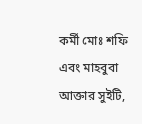কর্মী মোঃ শফি এবং মাহবুবা আক্তার সুইটি,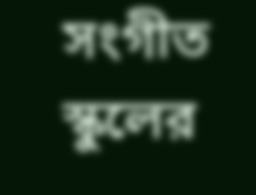সংগীত স্কুলের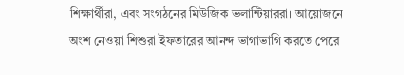শিক্ষার্থীরা, এবং সংগঠনের মিউজিক ভলান্টিয়াররা। আয়োজনে অংশ নেওয়া শিশুরা ইফতারের আনন্দ ভাগাভাগি করতে পেরে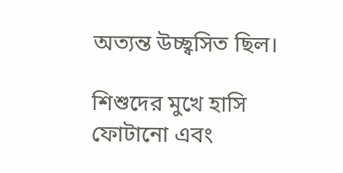অত্যন্ত উচ্ছ্বসিত ছিল।

শিশুদের মুখে হাসি ফোটানো এবং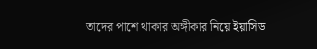তাদের পাশে থাকার অঙ্গীকার নিয়ে ইয়াসিড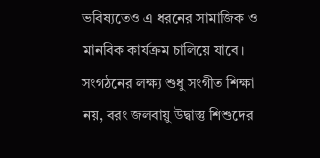ভবিষ্যতেও এ ধরনের সামাজিক ও মানবিক কার্যক্রম চালিয়ে যাবে। সংগঠনের লক্ষ্য শুধু সংগীত শিক্ষা নয়, বরং জলবায়ু উদ্বাস্তু শিশুদের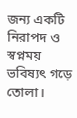জন্য একটি নিরাপদ ও স্বপ্নময় ভবিষ্যৎ গড়ে তোলা।